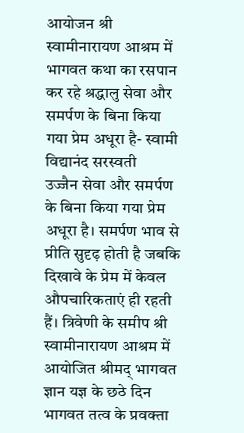आयोजन श्री स्वामीनारायण आश्रम में भागवत कथा का रसपान कर रहे श्रद्धालु सेवा और समर्पण के बिना किया गया प्रेम अधूरा है- स्वामी विद्यानंद सरस्वती
उज्जैन सेवा और समर्पण के बिना किया गया प्रेम अधूरा है। समर्पण भाव से प्रीति सुदृढ़ होती है जबकि दिखावे के प्रेम में केवल औपचारिकताएं ही रहती हैं। त्रिवेणी के समीप श्री स्वामीनारायण आश्रम में आयोजित श्रीमद् भागवत ज्ञान यज्ञ के छठे दिन भागवत तत्व के प्रवक्ता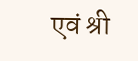एवं श्री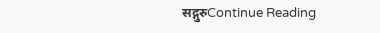सद्गुरुContinue Reading